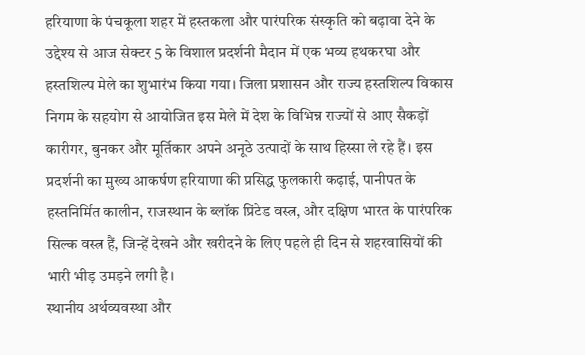हरियाणा के पंचकूला शहर में हस्तकला और पारंपरिक संस्कृति को बढ़ावा देने के उद्देश्य से आज सेक्टर 5 के विशाल प्रदर्शनी मैदान में एक भव्य हथकरघा और हस्तशिल्प मेले का शुभारंभ किया गया। जिला प्रशासन और राज्य हस्तशिल्प विकास निगम के सहयोग से आयोजित इस मेले में देश के विभिन्न राज्यों से आए सैकड़ों कारीगर, बुनकर और मूर्तिकार अपने अनूठे उत्पादों के साथ हिस्सा ले रहे हैं। इस प्रदर्शनी का मुख्य आकर्षण हरियाणा की प्रसिद्ध फुलकारी कढ़ाई, पानीपत के हस्तनिर्मित कालीन, राजस्थान के ब्लॉक प्रिंटेड वस्त्र, और दक्षिण भारत के पारंपरिक सिल्क वस्त्र हैं, जिन्हें देखने और खरीदने के लिए पहले ही दिन से शहरवासियों की भारी भीड़ उमड़ने लगी है।
स्थानीय अर्थव्यवस्था और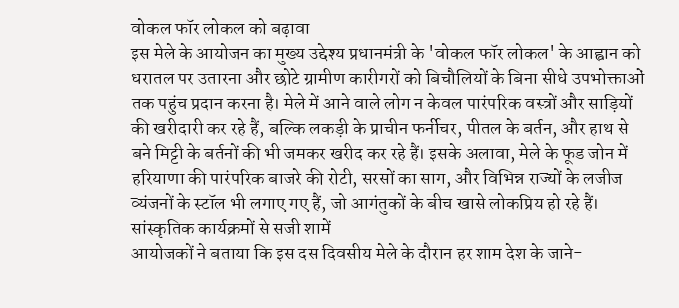वोकल फॉर लोकल को बढ़ावा
इस मेले के आयोजन का मुख्य उद्देश्य प्रधानमंत्री के 'वोकल फॉर लोकल' के आह्वान को धरातल पर उतारना और छोटे ग्रामीण कारीगरों को बिचौलियों के बिना सीधे उपभोक्ताओं तक पहुंच प्रदान करना है। मेले में आने वाले लोग न केवल पारंपरिक वस्त्रों और साड़ियों की खरीदारी कर रहे हैं, बल्कि लकड़ी के प्राचीन फर्नीचर, पीतल के बर्तन, और हाथ से बने मिट्टी के बर्तनों की भी जमकर खरीद कर रहे हैं। इसके अलावा, मेले के फूड जोन में हरियाणा की पारंपरिक बाजरे की रोटी, सरसों का साग, और विभिन्न राज्यों के लजीज व्यंजनों के स्टॉल भी लगाए गए हैं, जो आगंतुकों के बीच खासे लोकप्रिय हो रहे हैं।
सांस्कृतिक कार्यक्रमों से सजी शामें
आयोजकों ने बताया कि इस दस दिवसीय मेले के दौरान हर शाम देश के जाने-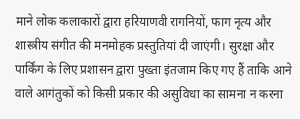माने लोक कलाकारों द्वारा हरियाणवी रागनियों, फाग नृत्य और शास्त्रीय संगीत की मनमोहक प्रस्तुतियां दी जाएंगी। सुरक्षा और पार्किंग के लिए प्रशासन द्वारा पुख्ता इंतजाम किए गए हैं ताकि आने वाले आगंतुकों को किसी प्रकार की असुविधा का सामना न करना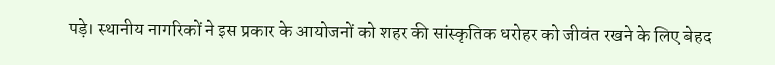पड़े। स्थानीय नागरिकों ने इस प्रकार के आयोजनों को शहर की सांस्कृतिक धरोहर को जीवंत रखने के लिए बेहद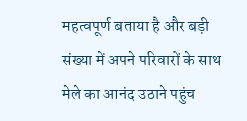महत्वपूर्ण बताया है और बड़ी संख्या में अपने परिवारों के साथ मेले का आनंद उठाने पहुंच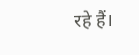रहे हैं।